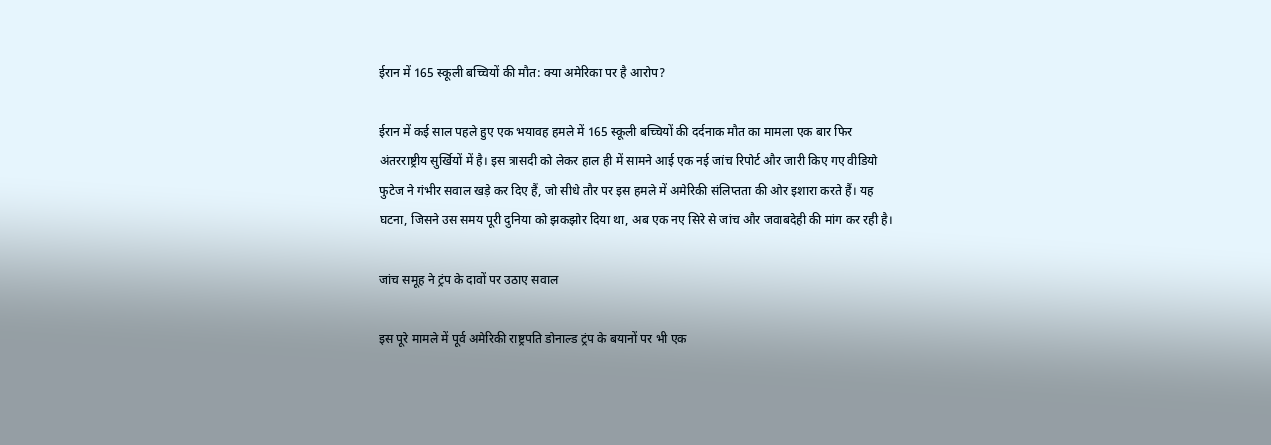ईरान में 165 स्कूली बच्चियों की मौत: क्या अमेरिका पर है आरोप?

ईरान में कई साल पहले हुए एक भयावह हमले में 165 स्कूली बच्चियों की दर्दनाक मौत का मामला एक बार फिर अंतरराष्ट्रीय सुर्खियों में है। इस त्रासदी को लेकर हाल ही में सामने आई एक नई जांच रिपोर्ट और जारी किए गए वीडियो फुटेज ने गंभीर सवाल खड़े कर दिए हैं, जो सीधे तौर पर इस हमले में अमेरिकी संलिप्तता की ओर इशारा करते हैं। यह घटना, जिसने उस समय पूरी दुनिया को झकझोर दिया था, अब एक नए सिरे से जांच और जवाबदेही की मांग कर रही है।

जांच समूह ने ट्रंप के दावों पर उठाए सवाल

इस पूरे मामले में पूर्व अमेरिकी राष्ट्रपति डोनाल्ड ट्रंप के बयानों पर भी एक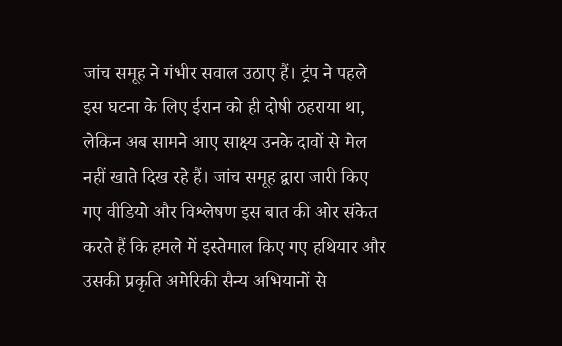जांच समूह ने गंभीर सवाल उठाए हैं। ट्रंप ने पहले इस घटना के लिए ईरान को ही दोषी ठहराया था, लेकिन अब सामने आए साक्ष्य उनके दावों से मेल नहीं खाते दिख रहे हैं। जांच समूह द्वारा जारी किए गए वीडियो और विश्लेषण इस बात की ओर संकेत करते हैं कि हमले में इस्तेमाल किए गए हथियार और उसकी प्रकृति अमेरिकी सैन्य अभियानों से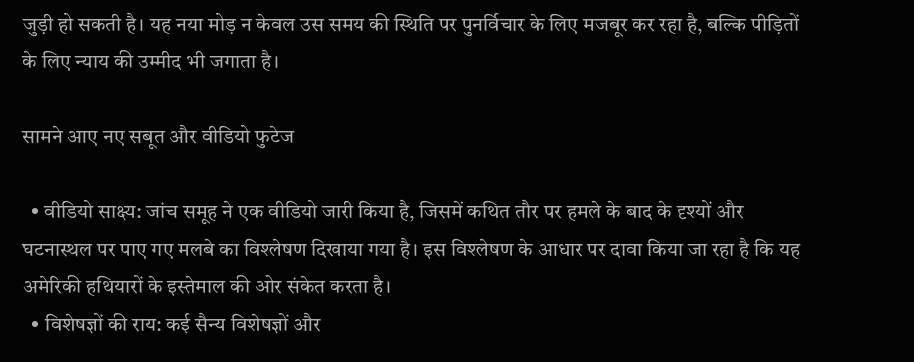जुड़ी हो सकती है। यह नया मोड़ न केवल उस समय की स्थिति पर पुनर्विचार के लिए मजबूर कर रहा है, बल्कि पीड़ितों के लिए न्याय की उम्मीद भी जगाता है।

सामने आए नए सबूत और वीडियो फुटेज

  • वीडियो साक्ष्य: जांच समूह ने एक वीडियो जारी किया है, जिसमें कथित तौर पर हमले के बाद के दृश्यों और घटनास्थल पर पाए गए मलबे का विश्लेषण दिखाया गया है। इस विश्लेषण के आधार पर दावा किया जा रहा है कि यह अमेरिकी हथियारों के इस्तेमाल की ओर संकेत करता है।
  • विशेषज्ञों की राय: कई सैन्य विशेषज्ञों और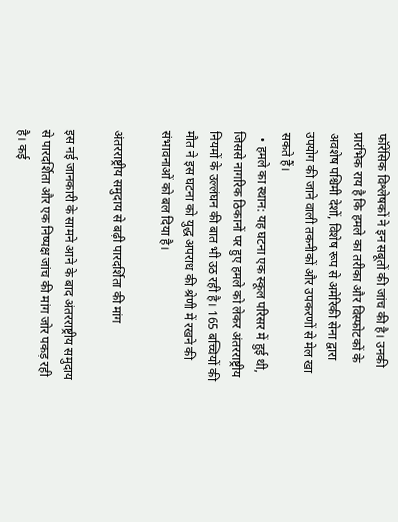फॉरेंसिक विश्लेषकों ने इन सबूतों की जांच की है। उनकी प्रारंभिक राय है कि हमले का तरीका और विस्फोटकों के अवशेष पश्चिमी देशों, विशेष रूप से अमेरिकी सेना द्वारा उपयोग की जाने वाली तकनीकों और उपकरणों से मेल खा सकते हैं।
  • हमले का स्थान: यह घटना एक स्कूल परिसर में हुई थी, जिससे नागरिक ठिकानों पर हुए हमले को लेकर अंतरराष्ट्रीय नियमों के उल्लंघन की बात भी उठ रही है। 165 बच्चियों की मौत ने इस घटना को युद्ध अपराध की श्रेणी में रखने की संभावनाओं को बल दिया है।

अंतरराष्ट्रीय समुदाय से बढ़ी पारदर्शिता की मांग

इस नई जानकारी के सामने आने के बाद अंतरराष्ट्रीय समुदाय से पारदर्शिता और एक निष्पक्ष जांच की मांग जोर पकड़ रही है। कई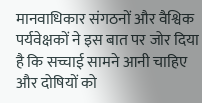मानवाधिकार संगठनों और वैश्विक पर्यवेक्षकों ने इस बात पर जोर दिया है कि सच्चाई सामने आनी चाहिए और दोषियों को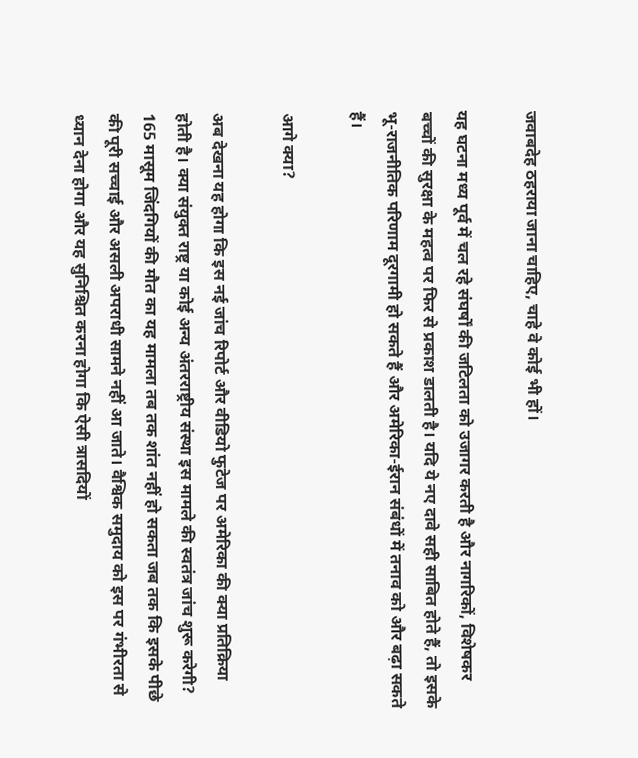जवाबदेह ठहराया जाना चाहिए, चाहे वे कोई भी हों।

यह घटना मध्य पूर्व में चल रहे संघर्षों की जटिलता को उजागर करती है और नागरिकों, विशेषकर बच्चों की सुरक्षा के महत्व पर फिर से प्रकाश डालती है। यदि ये नए दावे सही साबित होते हैं, तो इसके भू-राजनीतिक परिणाम दूरगामी हो सकते हैं और अमेरिका-ईरान संबंधों में तनाव को और बढ़ा सकते हैं।

आगे क्या?

अब देखना यह होगा कि इस नई जांच रिपोर्ट और वीडियो फुटेज पर अमेरिका की क्या प्रतिक्रिया होती है। क्या संयुक्त राष्ट्र या कोई अन्य अंतरराष्ट्रीय संस्था इस मामले की स्वतंत्र जांच शुरू करेगी? 165 मासूम जिंदगियों की मौत का यह मामला तब तक शांत नहीं हो सकता जब तक कि इसके पीछे की पूरी सच्चाई और असली अपराधी सामने नहीं आ जाते। वैश्विक समुदाय को इस पर गंभीरता से ध्यान देना होगा और यह सुनिश्चित करना होगा कि ऐसी त्रासदियों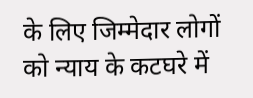के लिए जिम्मेदार लोगों को न्याय के कटघरे में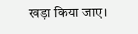खड़ा किया जाए।